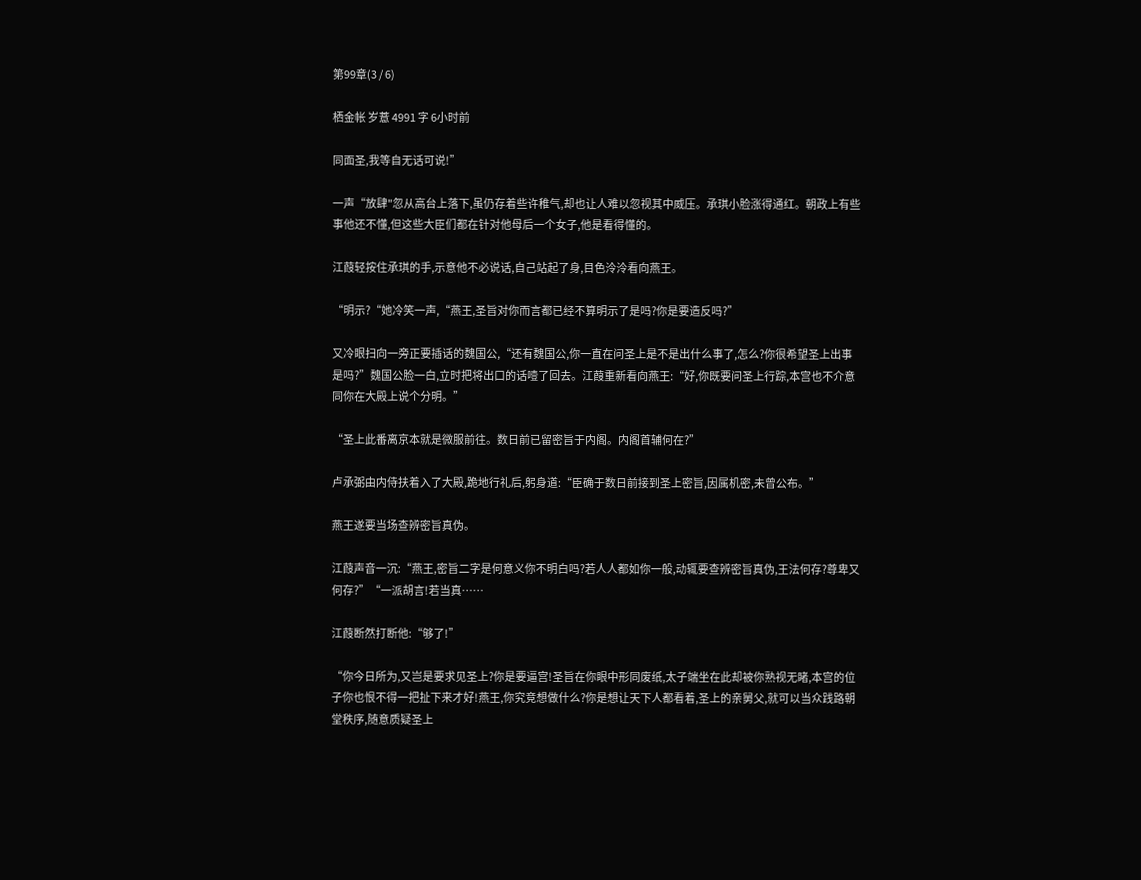第99章(3 / 6)

栖金帐 岁薏 4991 字 6小时前

同面圣,我等自无话可说!”

一声“放肆"忽从高台上落下,虽仍存着些许稚气,却也让人难以忽视其中威压。承琪小脸涨得通红。朝政上有些事他还不懂,但这些大臣们都在针对他母后一个女子,他是看得懂的。

江葭轻按住承琪的手,示意他不必说话,自己站起了身,目色泠泠看向燕王。

“明示?“她冷笑一声,“燕王,圣旨对你而言都已经不算明示了是吗?你是要造反吗?”

又冷眼扫向一旁正要插话的魏国公,“还有魏国公,你一直在问圣上是不是出什么事了,怎么?你很希望圣上出事是吗?”魏国公脸一白,立时把将出口的话噎了回去。江葭重新看向燕王:“好,你既要问圣上行踪,本宫也不介意同你在大殿上说个分明。”

“圣上此番离京本就是微服前往。数日前已留密旨于内阁。内阁首辅何在?”

卢承弼由内侍扶着入了大殿,跪地行礼后,躬身道:“臣确于数日前接到圣上密旨,因属机密,未曾公布。”

燕王遂要当场查辨密旨真伪。

江葭声音一沉:“燕王,密旨二字是何意义你不明白吗?若人人都如你一般,动辄要查辨密旨真伪,王法何存?尊卑又何存?”“一派胡言!若当真……

江葭断然打断他:“够了!”

“你今日所为,又岂是要求见圣上?你是要逼宫!圣旨在你眼中形同废纸,太子端坐在此却被你熟视无睹,本宫的位子你也恨不得一把扯下来才好!燕王,你究竞想做什么?你是想让天下人都看着,圣上的亲舅父,就可以当众践路朝堂秩序,随意质疑圣上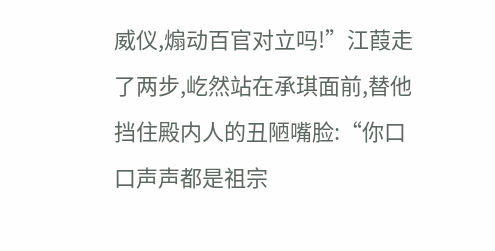威仪,煽动百官对立吗!”江葭走了两步,屹然站在承琪面前,替他挡住殿内人的丑陋嘴脸:“你口口声声都是祖宗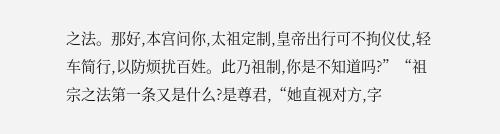之法。那好,本宫问你,太祖定制,皇帝出行可不拘仪仗,轻车简行,以防烦扰百姓。此乃祖制,你是不知道吗?”“祖宗之法第一条又是什么?是尊君,“她直视对方,字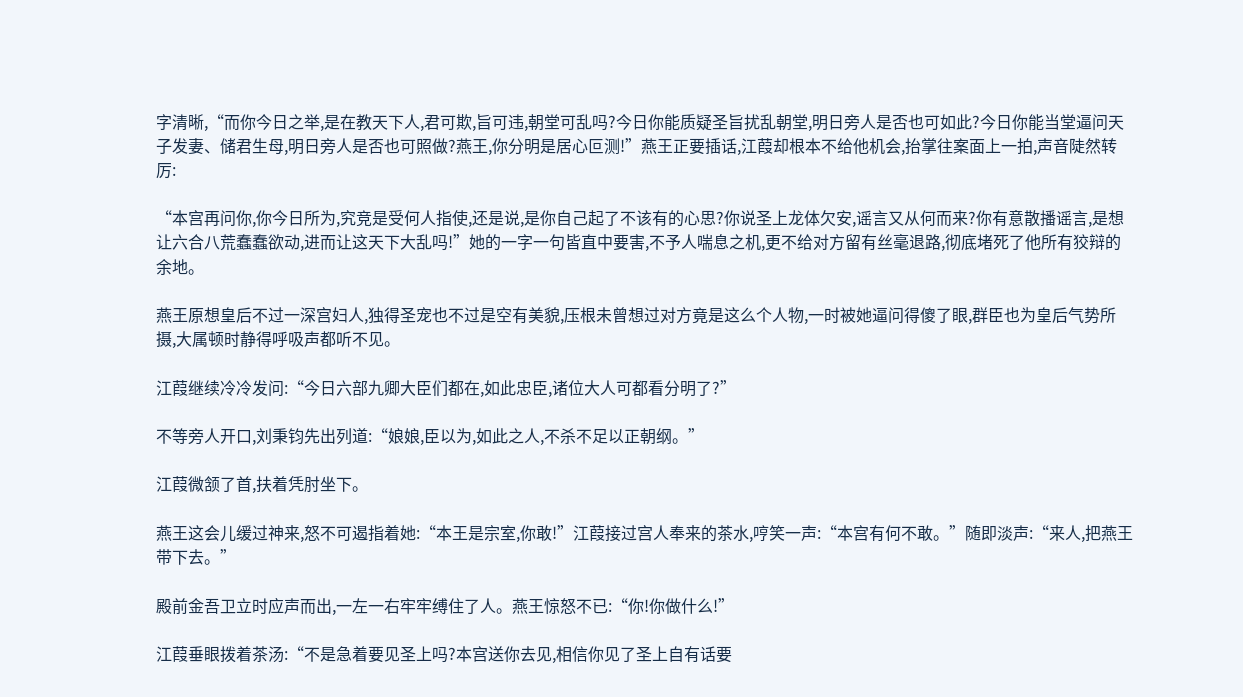字清晰,“而你今日之举,是在教天下人,君可欺,旨可违,朝堂可乱吗?今日你能质疑圣旨扰乱朝堂,明日旁人是否也可如此?今日你能当堂逼问天子发妻、储君生母,明日旁人是否也可照做?燕王,你分明是居心叵测!”燕王正要插话,江葭却根本不给他机会,抬掌往案面上一拍,声音陡然转厉:

“本宫再问你,你今日所为,究竞是受何人指使,还是说,是你自己起了不该有的心思?你说圣上龙体欠安,谣言又从何而来?你有意散播谣言,是想让六合八荒蠢蠢欲动,进而让这天下大乱吗!”她的一字一句皆直中要害,不予人喘息之机,更不给对方留有丝毫退路,彻底堵死了他所有狡辩的余地。

燕王原想皇后不过一深宫妇人,独得圣宠也不过是空有美貌,压根未曾想过对方竟是这么个人物,一时被她逼问得傻了眼,群臣也为皇后气势所摄,大属顿时静得呼吸声都听不见。

江葭继续冷冷发问:“今日六部九卿大臣们都在,如此忠臣,诸位大人可都看分明了?”

不等旁人开口,刘秉钧先出列道:“娘娘,臣以为,如此之人,不杀不足以正朝纲。”

江葭微颔了首,扶着凭肘坐下。

燕王这会儿缓过神来,怒不可遏指着她:“本王是宗室,你敢!”江葭接过宫人奉来的茶水,哼笑一声:“本宫有何不敢。”随即淡声:“来人,把燕王带下去。”

殿前金吾卫立时应声而出,一左一右牢牢缚住了人。燕王惊怒不已:“你!你做什么!”

江葭垂眼拨着茶汤:“不是急着要见圣上吗?本宫送你去见,相信你见了圣上自有话要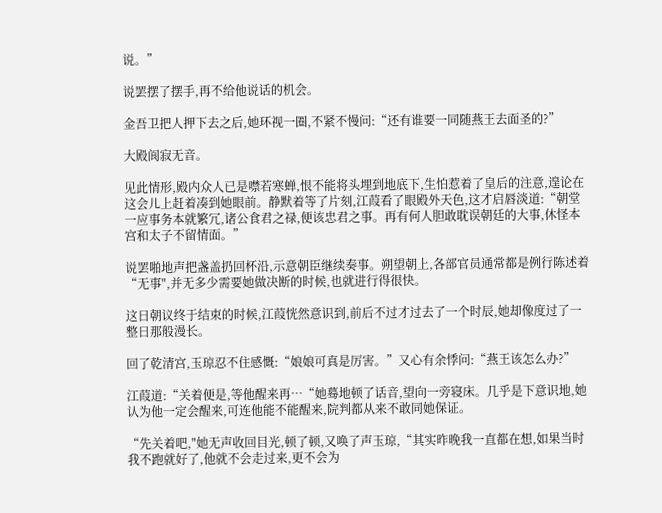说。”

说罢摆了摆手,再不给他说话的机会。

金吾卫把人押下去之后,她环视一圈,不紧不慢问:“还有谁要一同随燕王去面圣的?”

大殿阆寂无音。

见此情形,殿内众人已是噤若寒蝉,恨不能将头埋到地底下,生怕惹着了皇后的注意,遑论在这会儿上赶着凑到她眼前。静默着等了片刻,江葭看了眼殿外天色,这才启唇淡道:“朝堂一应事务本就繁冗,诸公食君之禄,便该忠君之事。再有何人胆敢耽误朝廷的大事,休怪本宫和太子不留情面。”

说罢啪地声把盏盖扔回杯沿,示意朝臣继续奏事。朔望朝上,各部官员通常都是例行陈述着“无事",并无多少需要她做决断的时候,也就进行得很快。

这日朝议终于结束的时候,江葭恍然意识到,前后不过才过去了一个时辰,她却像度过了一整日那般漫长。

回了乾清宫,玉琼忍不住感慨:“娘娘可真是厉害。”又心有余悸问:“燕王该怎么办?”

江葭道:“关着便是,等他醒来再…“她蓦地顿了话音,望向一旁寝床。几乎是下意识地,她认为他一定会醒来,可连他能不能醒来,院判都从来不敢同她保证。

“先关着吧,"她无声收回目光,顿了顿,又唤了声玉琼,“其实昨晚我一直都在想,如果当时我不跑就好了,他就不会走过来,更不会为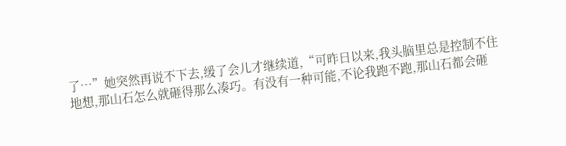了…”她突然再说不下去,缓了会儿才继续道,“可昨日以来,我头脑里总是控制不住地想,那山石怎么就砸得那么凑巧。有没有一种可能,不论我跑不跑,那山石都会砸